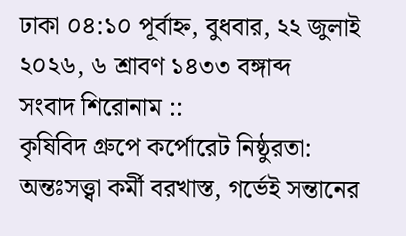ঢাকা ০৪:১০ পূর্বাহ্ন, বুধবার, ২২ জুলাই ২০২৬, ৬ শ্রাবণ ১৪৩৩ বঙ্গাব্দ
সংবাদ শিরোনাম ::
কৃষিবিদ গ্রুপে কর্পোরেট নিষ্ঠুরতা: অন্তঃসত্ত্বা কর্মী বরখাস্ত, গর্ভেই সন্তানের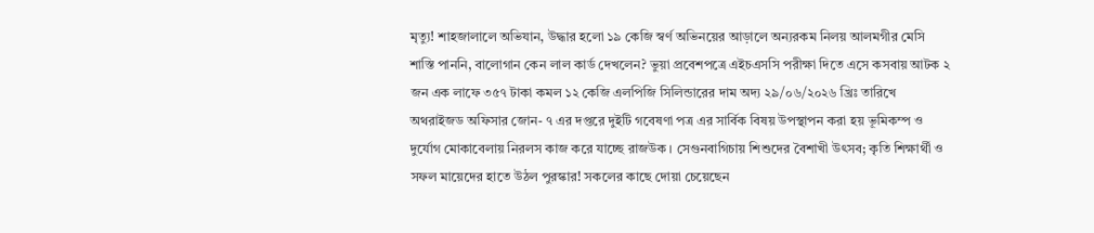মৃত্যু! শাহজালালে অভিযান, উদ্ধার হলো ১৯ কেজি স্বর্ণ অভিনয়ের আড়ালে অন্যরকম নিলয় আলমগীর মেসি শাস্তি পাননি, বালোগান কেন লাল কার্ড দেখলেন? ভুয়া প্রবেশপত্রে এইচএসসি পরীক্ষা দিতে এসে কসবায় আটক ২ জন এক লাফে ৩৫৭ টাকা কমল ১২ কেজি এলপিজি সিলিন্ডারের দাম অদ্য ২৯/০৬/২০২৬ খ্রিঃ তারিখে অথরাইজড অফিসার জোন- ৭ এর দপ্তরে দুইটি গবেষণা পত্র এর সার্বিক বিষয় উপস্থাপন করা হয় ভূমিকম্প ও দুর্যোগ মোকাবেলায় নিরলস কাজ করে যাচ্ছে রাজউক । সেগুনবাগিচায় শিশুদের বৈশাখী উৎসব; কৃতি শিক্ষার্থী ও সফল মায়েদের হাতে উঠল পুরস্কার! সকলের কাছে দোয়া চেয়েছেন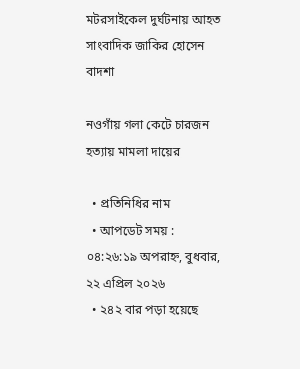মটরসাইকেল দুর্ঘটনায় আহত সাংবাদিক জাকির হোসেন বাদশা

নওগাঁয় গলা কেটে চারজন হত্যায় মামলা দায়ের

  • প্রতিনিধির নাম
  • আপডেট সময় : ০৪:২৬:১৯ অপরাহ্ন, বুধবার, ২২ এপ্রিল ২০২৬
  • ২৪২ বার পড়া হয়েছে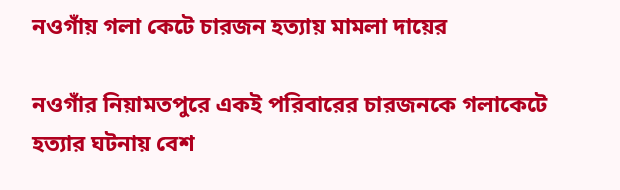নওগাঁয় গলা কেটে চারজন হত্যায় মামলা দায়ের

নওগাঁর নিয়ামতপুরে একই পরিবারের চারজনকে গলাকেটে হত্যার ঘটনায় বেশ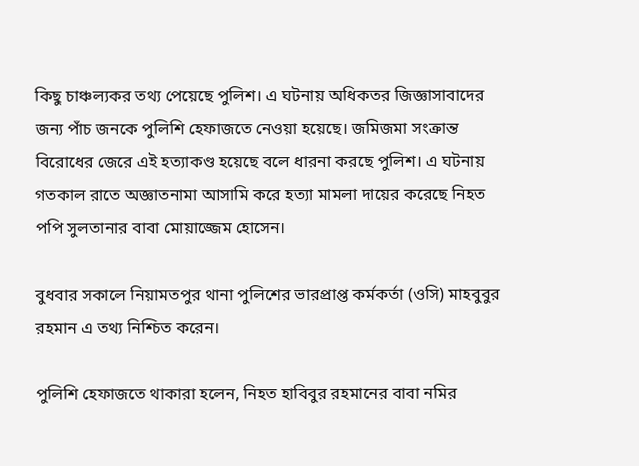কিছু চাঞ্চল্যকর তথ্য পেয়েছে পুলিশ। এ ঘটনায় অধিকতর জিজ্ঞাসাবাদের জন্য পাঁচ জনকে পুলিশি হেফাজতে নেওয়া হয়েছে। জমিজমা সংক্রান্ত বিরোধের জেরে এই হত্যাকণ্ড হয়েছে বলে ধারনা করছে পুলিশ। এ ঘটনায় গতকাল রাতে অজ্ঞাতনামা আসামি করে হত্যা মামলা দায়ের করেছে নিহত পপি সুলতানার বাবা মোয়াজ্জেম হোসেন।

বুধবার সকালে নিয়ামতপুর থানা পুলিশের ভারপ্রাপ্ত কর্মকর্তা (ওসি) মাহবুবুর রহমান এ তথ্য নিশ্চিত করেন।

পুলিশি হেফাজতে থাকারা হলেন, নিহত হাবিবুর রহমানের বাবা নমির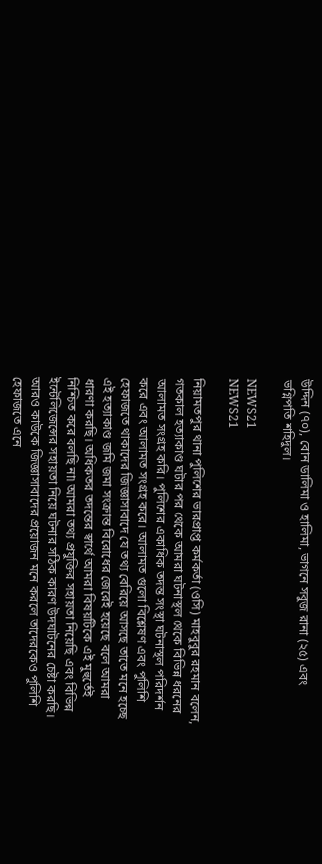উদ্দিন (৭০), বোন ডালিমা ও হালিমা, ভাগনে সবুজ রানা (২৫) এবং ভগ্নিপতি শহিদুল।

NEWS21
NEWS21

নিয়ামতপুর থানা পুলিশের ভারপ্রাপ্ত কর্মকর্তা (ওসি) মাহবুবুর রহমান বলেন, গতকাল হত্যাকাণ্ড ঘটার পর থেকে আমরা ঘটনাস্থল থেকে বিভিন্ন ধরনের আলামত সংগ্রহ করি। পুলিশের একাধিক তদন্ত সংস্থা ঘটনাস্থল পরিদর্শন করে এবং আলামত সংগ্রহ করে। আলামত গুলো বিশ্লেষণ এবং পুলিশি হেফাজতে থাকাদের জিজ্ঞাসাবাদে যে তথ্য বেরিয়ে আসছে তাতে মনে হচ্ছে এই হত্যাকাণ্ড জমি জমা সংক্রান্ত বিরোধের জেরেই হয়েছে বলে আমরা ধারণা করছি। অধিকতর তদন্তের স্বার্থে আমরা বিষয়টিকে এই মুহুর্তেই নিশ্চিত করে বলছি না৷ আমরা তথ্য প্রযুক্তির সহায়তা নিয়েছি এবং বিভিন্ন ইন্টেলিজেন্সের সহায়তা নিয়ে ঘটনার সঠিক কারণ উদঘাটনের চেষ্টা করছি। আরও কাউকে জিজ্ঞাসাবাদের প্রয়োজন মনে করলে তাদেরকেও পুলিশি হেফাজতে এনে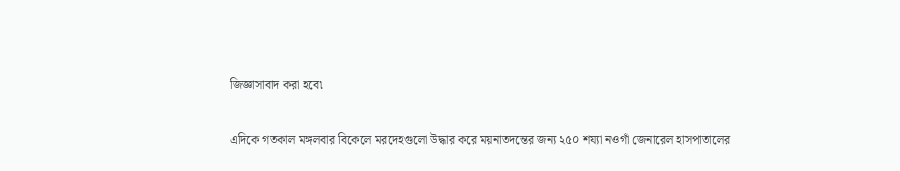জিজ্ঞাসাবাদ করা হবে৷

এদিকে গতকাল মঙ্গলবার বিকেলে মরদেহগুলো উদ্ধার করে ময়নাতদন্তের জন্য ২৫০ শয্যা নওগাঁ জেনারেল হাসপাতালের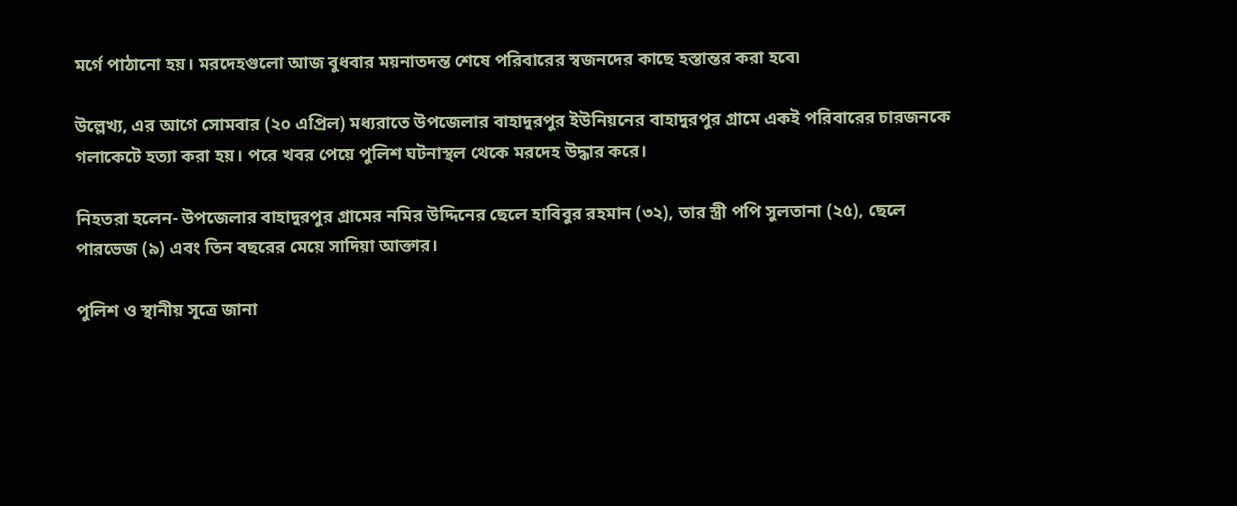মর্গে পাঠানো হয়। মরদেহগুলো আজ বুধবার ময়নাতদন্ত শেষে পরিবারের স্বজনদের কাছে হস্তান্তর করা হবে৷

উল্লেখ্য, এর আগে সোমবার (২০ এপ্রিল) মধ্যরাতে উপজেলার বাহাদুরপুর ইউনিয়নের বাহাদুরপুর গ্রামে একই পরিবারের চারজনকে গলাকেটে হত্যা করা হয়। পরে খবর পেয়ে পুলিশ ঘটনাস্থল থেকে মরদেহ উদ্ধার করে।

নিহতরা হলেন- উপজেলার বাহাদুরপুর গ্রামের নমির উদ্দিনের ছেলে হাবিবুর রহমান (৩২), তার স্ত্রী পপি সুলতানা (২৫), ছেলে পারভেজ (৯) এবং তিন বছরের মেয়ে সাদিয়া আক্তার।

পুলিশ ও স্থানীয় সূত্রে জানা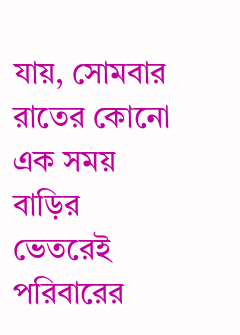যায়, সোমবার রাতের কোনো এক সময় বাড়ির ভেতরেই পরিবারের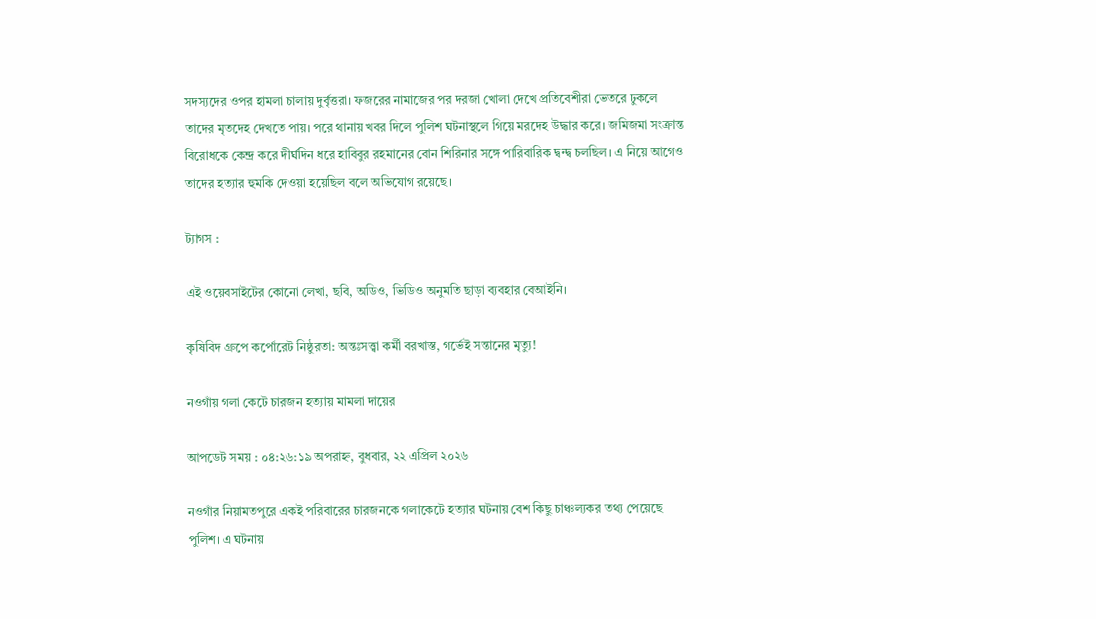সদস্যদের ওপর হামলা চালায় দুর্বৃত্তরা। ফজরের নামাজের পর দরজা খোলা দেখে প্রতিবেশীরা ভেতরে ঢুকলে তাদের মৃতদেহ দেখতে পায়। পরে থানায় খবর দিলে পুলিশ ঘটনাস্থলে গিয়ে মরদেহ উদ্ধার করে। জমিজমা সংক্রান্ত বিরোধকে কেন্দ্র করে দীর্ঘদিন ধরে হাবিবুর রহমানের বোন শিরিনার সঙ্গে পারিবারিক দ্বন্দ্ব চলছিল। এ নিয়ে আগেও তাদের হত্যার হুমকি দেওয়া হয়েছিল বলে অভিযোগ রয়েছে।

ট্যাগস :

এই ওয়েবসাইটের কোনো লেখা, ছবি, অডিও, ভিডিও অনুমতি ছাড়া ব্যবহার বেআইনি।

কৃষিবিদ গ্রুপে কর্পোরেট নিষ্ঠুরতা: অন্তঃসত্ত্বা কর্মী বরখাস্ত, গর্ভেই সন্তানের মৃত্যু!

নওগাঁয় গলা কেটে চারজন হত্যায় মামলা দায়ের

আপডেট সময় : ০৪:২৬:১৯ অপরাহ্ন, বুধবার, ২২ এপ্রিল ২০২৬

নওগাঁর নিয়ামতপুরে একই পরিবারের চারজনকে গলাকেটে হত্যার ঘটনায় বেশ কিছু চাঞ্চল্যকর তথ্য পেয়েছে পুলিশ। এ ঘটনায়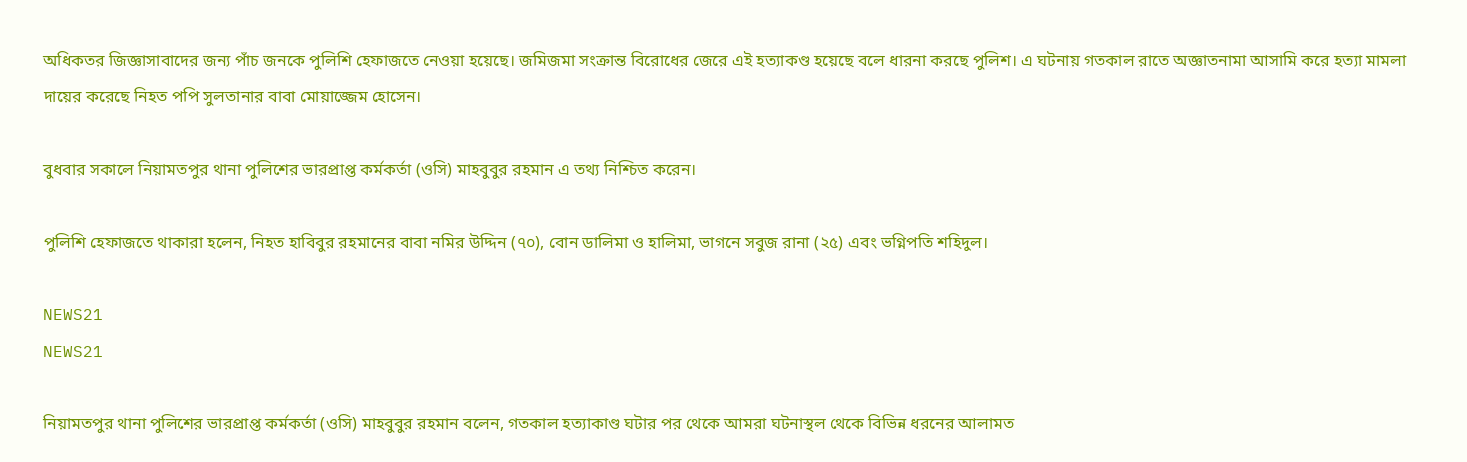অধিকতর জিজ্ঞাসাবাদের জন্য পাঁচ জনকে পুলিশি হেফাজতে নেওয়া হয়েছে। জমিজমা সংক্রান্ত বিরোধের জেরে এই হত্যাকণ্ড হয়েছে বলে ধারনা করছে পুলিশ। এ ঘটনায় গতকাল রাতে অজ্ঞাতনামা আসামি করে হত্যা মামলা দায়ের করেছে নিহত পপি সুলতানার বাবা মোয়াজ্জেম হোসেন।

বুধবার সকালে নিয়ামতপুর থানা পুলিশের ভারপ্রাপ্ত কর্মকর্তা (ওসি) মাহবুবুর রহমান এ তথ্য নিশ্চিত করেন।

পুলিশি হেফাজতে থাকারা হলেন, নিহত হাবিবুর রহমানের বাবা নমির উদ্দিন (৭০), বোন ডালিমা ও হালিমা, ভাগনে সবুজ রানা (২৫) এবং ভগ্নিপতি শহিদুল।

NEWS21
NEWS21

নিয়ামতপুর থানা পুলিশের ভারপ্রাপ্ত কর্মকর্তা (ওসি) মাহবুবুর রহমান বলেন, গতকাল হত্যাকাণ্ড ঘটার পর থেকে আমরা ঘটনাস্থল থেকে বিভিন্ন ধরনের আলামত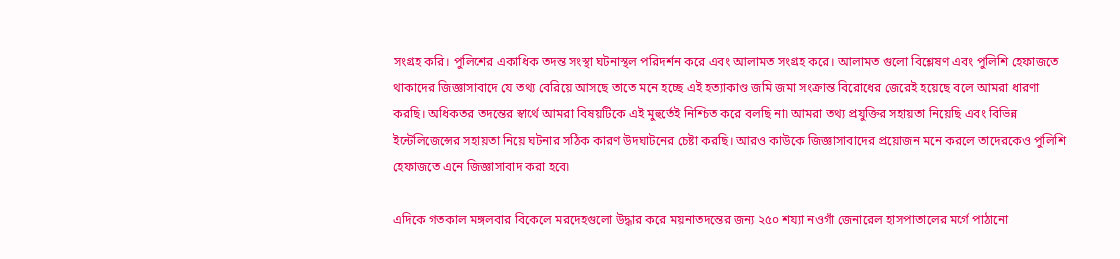সংগ্রহ করি। পুলিশের একাধিক তদন্ত সংস্থা ঘটনাস্থল পরিদর্শন করে এবং আলামত সংগ্রহ করে। আলামত গুলো বিশ্লেষণ এবং পুলিশি হেফাজতে থাকাদের জিজ্ঞাসাবাদে যে তথ্য বেরিয়ে আসছে তাতে মনে হচ্ছে এই হত্যাকাণ্ড জমি জমা সংক্রান্ত বিরোধের জেরেই হয়েছে বলে আমরা ধারণা করছি। অধিকতর তদন্তের স্বার্থে আমরা বিষয়টিকে এই মুহুর্তেই নিশ্চিত করে বলছি না৷ আমরা তথ্য প্রযুক্তির সহায়তা নিয়েছি এবং বিভিন্ন ইন্টেলিজেন্সের সহায়তা নিয়ে ঘটনার সঠিক কারণ উদঘাটনের চেষ্টা করছি। আরও কাউকে জিজ্ঞাসাবাদের প্রয়োজন মনে করলে তাদেরকেও পুলিশি হেফাজতে এনে জিজ্ঞাসাবাদ করা হবে৷

এদিকে গতকাল মঙ্গলবার বিকেলে মরদেহগুলো উদ্ধার করে ময়নাতদন্তের জন্য ২৫০ শয্যা নওগাঁ জেনারেল হাসপাতালের মর্গে পাঠানো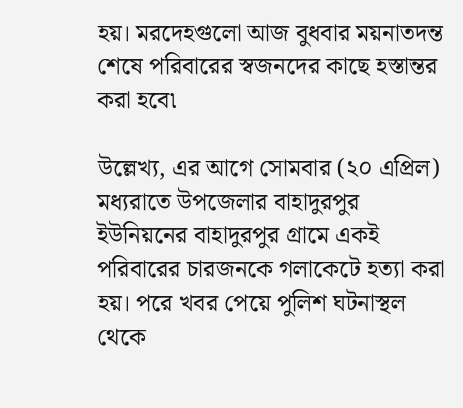হয়। মরদেহগুলো আজ বুধবার ময়নাতদন্ত শেষে পরিবারের স্বজনদের কাছে হস্তান্তর করা হবে৷

উল্লেখ্য, এর আগে সোমবার (২০ এপ্রিল) মধ্যরাতে উপজেলার বাহাদুরপুর ইউনিয়নের বাহাদুরপুর গ্রামে একই পরিবারের চারজনকে গলাকেটে হত্যা করা হয়। পরে খবর পেয়ে পুলিশ ঘটনাস্থল থেকে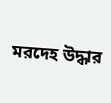মরদেহ উদ্ধার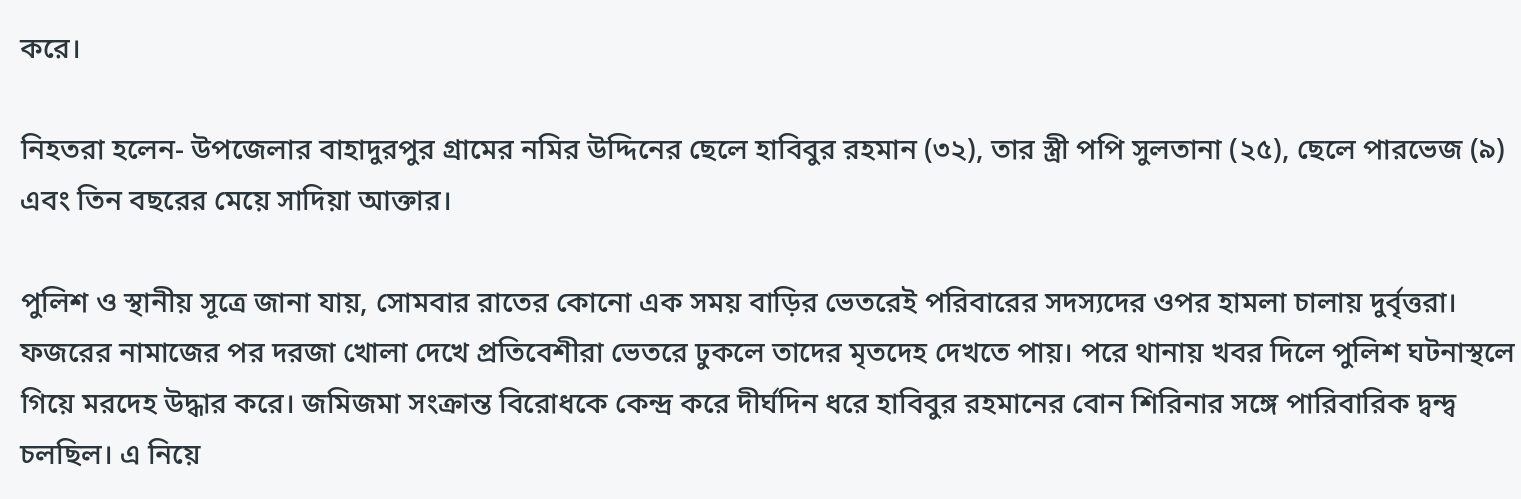করে।

নিহতরা হলেন- উপজেলার বাহাদুরপুর গ্রামের নমির উদ্দিনের ছেলে হাবিবুর রহমান (৩২), তার স্ত্রী পপি সুলতানা (২৫), ছেলে পারভেজ (৯) এবং তিন বছরের মেয়ে সাদিয়া আক্তার।

পুলিশ ও স্থানীয় সূত্রে জানা যায়, সোমবার রাতের কোনো এক সময় বাড়ির ভেতরেই পরিবারের সদস্যদের ওপর হামলা চালায় দুর্বৃত্তরা। ফজরের নামাজের পর দরজা খোলা দেখে প্রতিবেশীরা ভেতরে ঢুকলে তাদের মৃতদেহ দেখতে পায়। পরে থানায় খবর দিলে পুলিশ ঘটনাস্থলে গিয়ে মরদেহ উদ্ধার করে। জমিজমা সংক্রান্ত বিরোধকে কেন্দ্র করে দীর্ঘদিন ধরে হাবিবুর রহমানের বোন শিরিনার সঙ্গে পারিবারিক দ্বন্দ্ব চলছিল। এ নিয়ে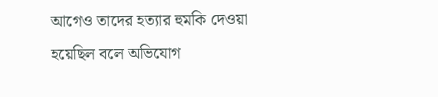আগেও তাদের হত্যার হুমকি দেওয়া হয়েছিল বলে অভিযোগ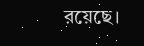রয়েছে।